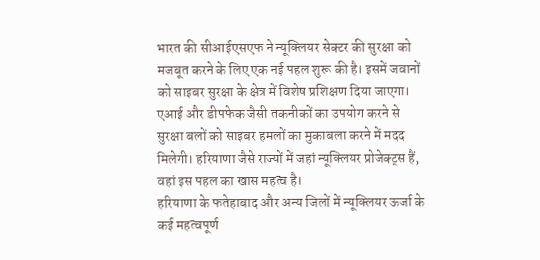भारत की सीआईएसएफ ने न्यूक्लियर सेक्टर की सुरक्षा को मजबूत करने के लिए एक नई पहल शुरू की है। इसमें जवानों को साइबर सुरक्षा के क्षेत्र में विशेष प्रशिक्षण दिया जाएगा। एआई और डीपफेक जैसी तकनीकों का उपयोग करने से सुरक्षा बलों को साइबर हमलों का मुकाबला करने में मदद मिलेगी। हरियाणा जैसे राज्यों में जहां न्यूक्लियर प्रोजेक्ट्स हैं, वहां इस पहल का खास महत्व है।
हरियाणा के फतेहाबाद और अन्य जिलों में न्यूक्लियर ऊर्जा के कई महत्वपूर्ण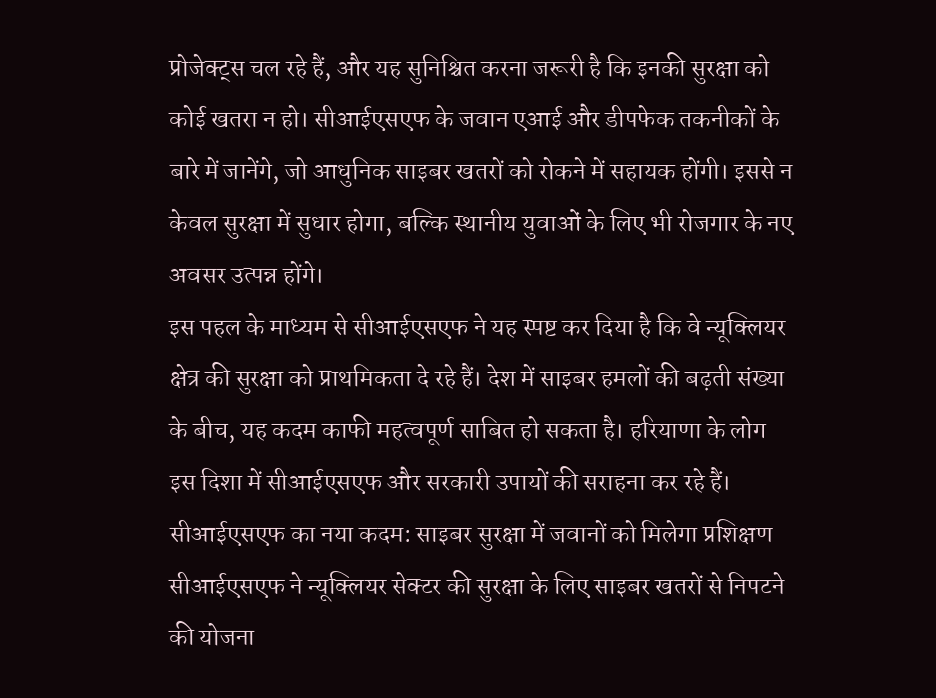प्रोजेक्ट्स चल रहे हैं, और यह सुनिश्चित करना जरूरी है कि इनकी सुरक्षा को कोई खतरा न हो। सीआईएसएफ के जवान एआई और डीपफेक तकनीकों के बारे में जानेंगे, जो आधुनिक साइबर खतरों को रोकने में सहायक होंगी। इससे न केवल सुरक्षा में सुधार होगा, बल्कि स्थानीय युवाओं के लिए भी रोजगार के नए अवसर उत्पन्न होंगे।
इस पहल के माध्यम से सीआईएसएफ ने यह स्पष्ट कर दिया है कि वे न्यूक्लियर क्षेत्र की सुरक्षा को प्राथमिकता दे रहे हैं। देश में साइबर हमलों की बढ़ती संख्या के बीच, यह कदम काफी महत्वपूर्ण साबित हो सकता है। हरियाणा के लोग इस दिशा में सीआईएसएफ और सरकारी उपायों की सराहना कर रहे हैं।
सीआईएसएफ का नया कदम: साइबर सुरक्षा में जवानों को मिलेगा प्रशिक्षण
सीआईएसएफ ने न्यूक्लियर सेक्टर की सुरक्षा के लिए साइबर खतरों से निपटने की योजना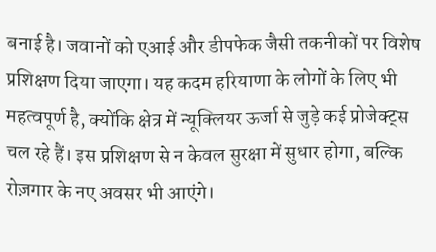बनाई है। जवानों को एआई और डीपफेक जैसी तकनीकों पर विशेष प्रशिक्षण दिया जाएगा। यह कदम हरियाणा के लोगों के लिए भी महत्वपूर्ण है, क्योंकि क्षेत्र में न्यूक्लियर ऊर्जा से जुड़े कई प्रोजेक्ट्स चल रहे हैं। इस प्रशिक्षण से न केवल सुरक्षा में सुधार होगा, बल्कि रोज़गार के नए अवसर भी आएंगे।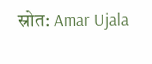स्रोत: Amar Ujala